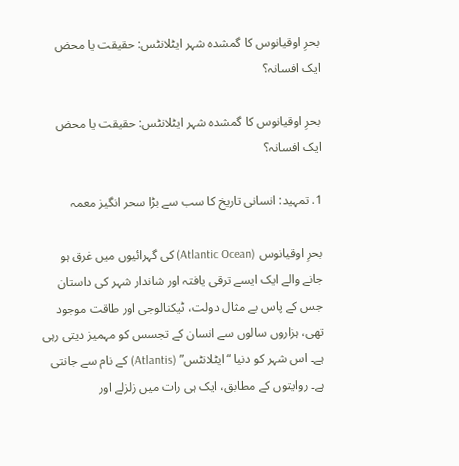بحرِ اوقیانوس کا گمشدہ شہر ایٹلانٹس: حقیقت یا محض ایک افسانہ؟

بحرِ اوقیانوس کا گمشدہ شہر ایٹلانٹس: حقیقت یا محض ایک افسانہ؟

1. تمہید: انسانی تاریخ کا سب سے بڑا سحر انگیز معمہ

بحرِ اوقیانوس (Atlantic Ocean) کی گہرائیوں میں غرق ہو جانے والے ایک ایسے ترقی یافتہ اور شاندار شہر کی داستان جس کے پاس بے مثال دولت، ٹیکنالوجی اور طاقت موجود تھی، ہزاروں سالوں سے انسان کے تجسس کو مہمیز دیتی رہی ہے۔ اس شہر کو دنیا “ایٹلانٹس” (Atlantis) کے نام سے جانتی ہے۔ روایتوں کے مطابق، ایک ہی رات میں زلزلے اور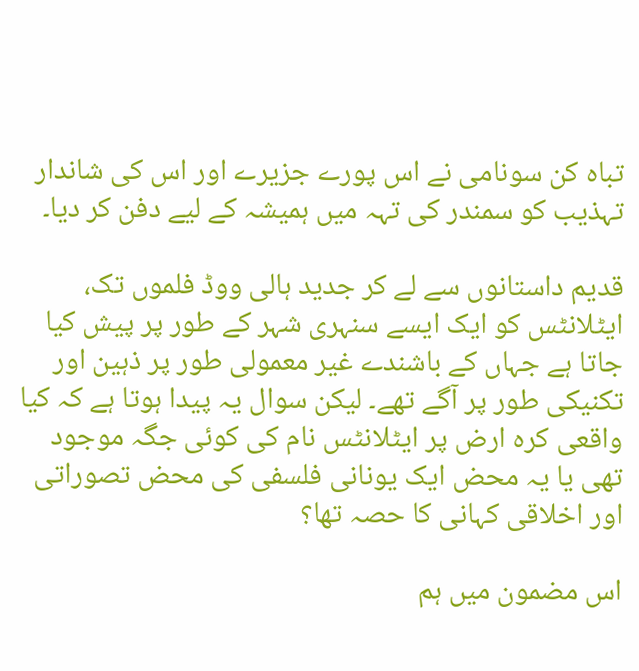تباہ کن سونامی نے اس پورے جزیرے اور اس کی شاندار تہذیب کو سمندر کی تہہ میں ہمیشہ کے لیے دفن کر دیا۔

قدیم داستانوں سے لے کر جدید ہالی ووڈ فلموں تک، ایٹلانٹس کو ایک ایسے سنہری شہر کے طور پر پیش کیا جاتا ہے جہاں کے باشندے غیر معمولی طور پر ذہین اور تکنیکی طور پر آگے تھے۔ لیکن سوال یہ پیدا ہوتا ہے کہ کیا واقعی کرہ ارض پر ایٹلانٹس نام کی کوئی جگہ موجود تھی یا یہ محض ایک یونانی فلسفی کی محض تصوراتی اور اخلاقی کہانی کا حصہ تھا؟

اس مضمون میں ہم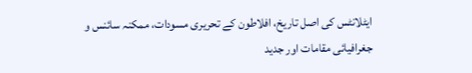ایٹلانٹس کی اصل تاریخ، افلاطون کے تحریری مسودات، ممکنہ سائنس و جغرافیائی مقامات اور جدید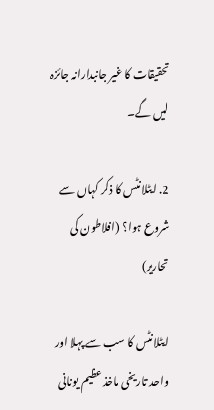تحقیقات کا غیر جانبدارانہ جائزہ لیں گے۔

2. ایٹلانٹس کا ذکر کہاں سے شروع ہوا؟ (افلاطون کی تحاریر)

ایٹلانٹس کا سب سے پہلا اور واحد تاریخی ماخذ عظیم یونانی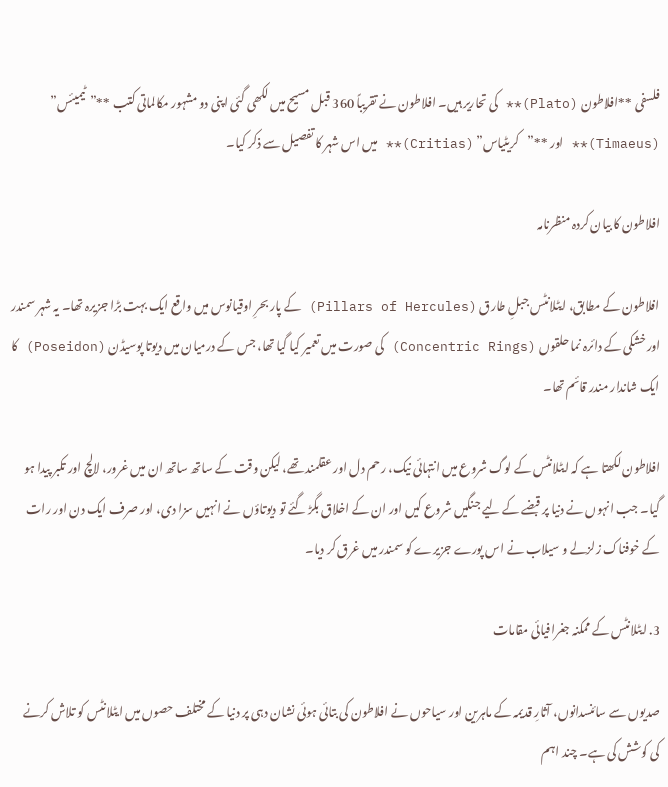فلسفی **افلاطون (Plato)** کی تحاریر ہیں۔ افلاطون نے تقریباً 360 قبل مسیح میں لکھی گئی اپنی دو مشہور مکالماتی کتب **”ٹیمیئس” (Timaeus)** اور **”کریٹیاس” (Critias)** میں اس شہر کا تفصیل سے ذکر کیا۔

افلاطون کا بیان کردہ منظرنامہ

افلاطون کے مطابق، ایٹلانٹس جبلِ طارق (Pillars of Hercules) کے پار بحرِ اوقیانوس میں واقع ایک بہت بڑا جزیرہ تھا۔ یہ شہر سمندر اور خشکی کے دائرہ نما حلقوں (Concentric Rings) کی صورت میں تعمیر کیا گیا تھا، جس کے درمیان میں دیوتا پوسیڈن (Poseidon) کا ایک شاندار مندر قائم تھا۔

افلاطون لکھتا ہے کہ ایٹلانٹس کے لوگ شروع میں انتہائی نیک، رحم دل اور عقلمند تھے، لیکن وقت کے ساتھ ساتھ ان میں غرور، لالچ اور تکبر پیدا ہو گیا۔ جب انہوں نے دنیا پر قبضے کے لیے جنگیں شروع کیں اور ان کے اخلاق بگڑ گئے تو دیوتاؤں نے انہیں سزا دی، اور صرف ایک دن اور رات کے خوفناک زلزلے و سیلاب نے اس پورے جزیرے کو سمندر میں غرق کر دیا۔

3. ایٹلانٹس کے ممکنہ جغرافیائی مقامات

صدیوں سے سائنسدانوں، آثارِ قدیمہ کے ماہرین اور سیاحوں نے افلاطون کی بتائی ہوئی نشان دہی پر دنیا کے مختلف حصوں میں ایٹلانٹس کو تلاش کرنے کی کوشش کی ہے۔ چند اہم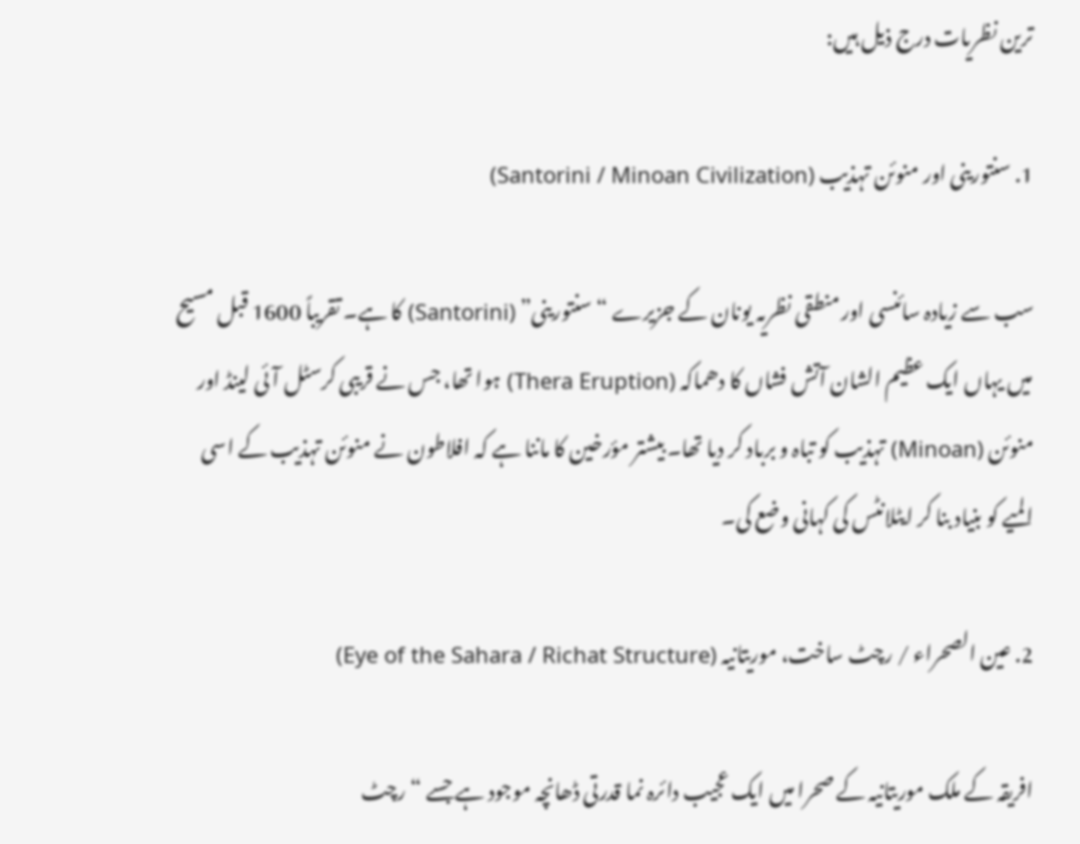ترین نظریات درج ذیل ہیں:

1. سنتورینی اور منوئن تہذیب (Santorini / Minoan Civilization)

سب سے زیادہ سائنسی اور منطقی نظریہ یونان کے جزیرے “سنتورینی” (Santorini) کا ہے۔ تقریباً 1600 قبل مسیح میں یہاں ایک عظیم الشان آتش فشاں کا دھماکہ (Thera Eruption) ہوا تھا، جس نے قریبی کرسٹل آئی لینڈ اور منوئن (Minoan) تہذیب کو تباہ و برباد کر دیا تھا۔ بیشتر مؤرخین کا ماننا ہے کہ افلاطون نے منوئن تہذیب کے اسی المیے کو بنیاد بنا کر ایٹلانٹس کی کہانی وضع کی۔

2. عین الصحراء / رچٹ ساخت، موریتانیہ (Eye of the Sahara / Richat Structure)

افریقہ کے ملک موریتانیہ کے صحرا میں ایک عجیب دائرہ نما قدرتی ڈھانچہ موجود ہے جسے “رچٹ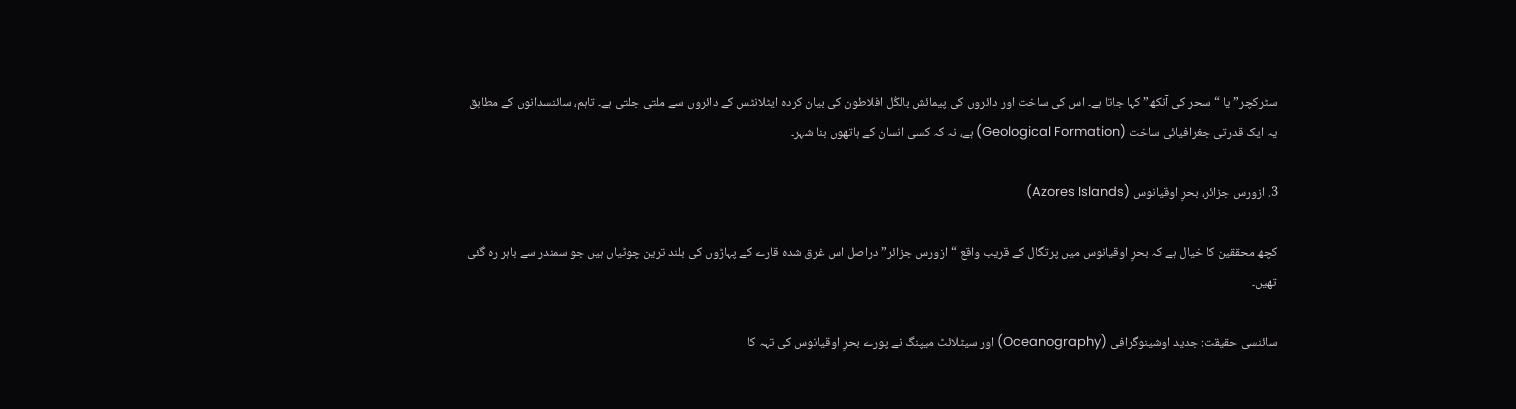سٹرکچر” یا “سحر کی آنکھ” کہا جاتا ہے۔ اس کی ساخت اور دائروں کی پیمائش بالکُل افلاطون کی بیان کردہ ایٹلانٹس کے دائروں سے ملتی جلتی ہے۔ تاہم، سائنسدانوں کے مطابق یہ ایک قدرتی جغرافیائی ساخت (Geological Formation) ہے، نہ کہ کسی انسان کے ہاتھوں بنا شہر۔

3. ازورس جزائر، بحرِ اوقیانوس (Azores Islands)

کچھ محققین کا خیال ہے کہ بحرِ اوقیانوس میں پرتگال کے قریب واقع “ازورس جزائر” دراصل اس غرق شدہ قارے کے پہاڑوں کی بلند ترین چوٹیاں ہیں جو سمندر سے باہر رہ گئی تھیں۔

سائنسی حقیقت: جدید اوشینوگرافی (Oceanography) اور سیٹلائٹ میپنگ نے پورے بحرِ اوقیانوس کی تہہ کا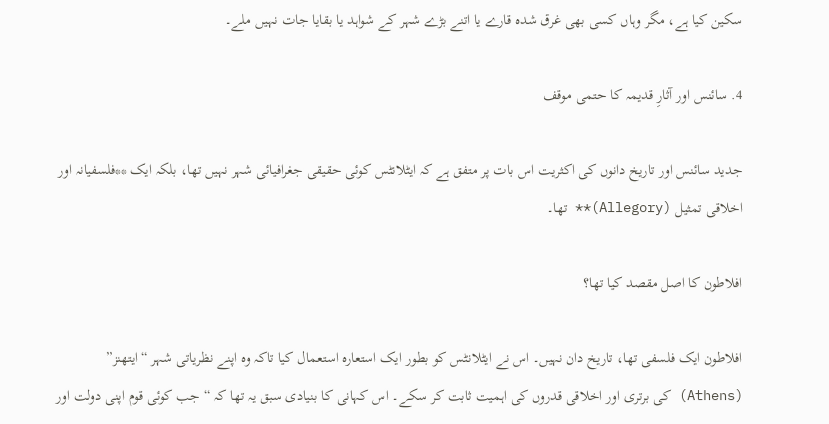سکین کیا ہے، مگر وہاں کسی بھی غرق شدہ قارے یا اتنے بڑے شہر کے شواہد یا بقایا جات نہیں ملے۔

4. سائنس اور آثارِ قدیمہ کا حتمی موقف

جدید سائنس اور تاریخ دانوں کی اکثریت اس بات پر متفق ہے کہ ایٹلانٹس کوئی حقیقی جغرافیائی شہر نہیں تھا، بلکہ ایک **فلسفیانہ اور اخلاقی تمثیل (Allegory)** تھا۔

افلاطون کا اصل مقصد کیا تھا؟

افلاطون ایک فلسفی تھا، تاریخ دان نہیں۔ اس نے ایٹلانٹس کو بطور ایک استعارہ استعمال کیا تاکہ وہ اپنے نظریاتی شہر “ایتھنز” (Athens) کی برتری اور اخلاقی قدروں کی اہمیت ثابت کر سکے۔ اس کہانی کا بنیادی سبق یہ تھا کہ “جب کوئی قوم اپنی دولت اور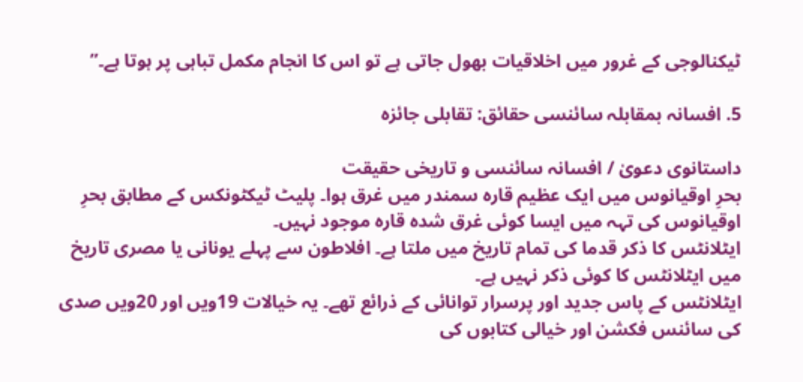ٹیکنالوجی کے غرور میں اخلاقیات بھول جاتی ہے تو اس کا انجام مکمل تباہی پر ہوتا ہے۔”

5. افسانہ بمقابلہ سائنسی حقائق: تقابلی جائزہ

داستانوی دعویٰ / افسانہ سائنسی و تاریخی حقیقت
بحرِ اوقیانوس میں ایک عظیم قارہ سمندر میں غرق ہوا۔ پلیٹ ٹیکٹونکس کے مطابق بحرِ اوقیانوس کی تہہ میں ایسا کوئی غرق شدہ قارہ موجود نہیں۔
ایٹلانٹس کا ذکر قدما کی تمام تاریخ میں ملتا ہے۔ افلاطون سے پہلے یونانی یا مصری تاریخ میں ایٹلانٹس کا کوئی ذکر نہیں ہے۔
ایٹلانٹس کے پاس جدید اور پرسرار توانائی کے ذرائع تھے۔ یہ خیالات 19ویں اور 20ویں صدی کی سائنس فکشن اور خیالی کتابوں کی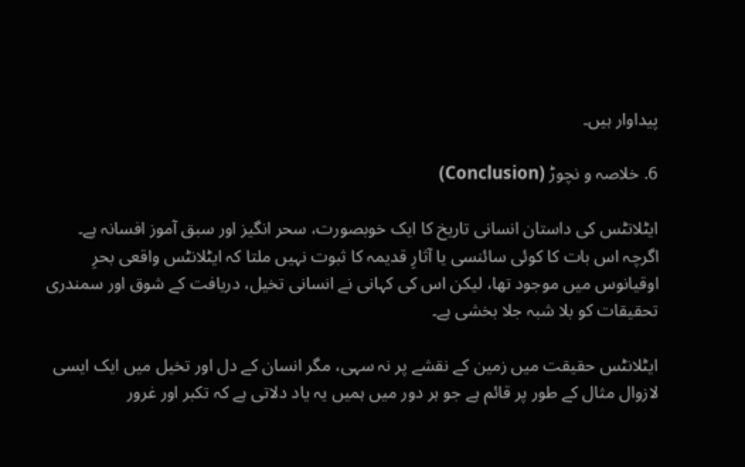پیداوار ہیں۔

6. خلاصہ و نچوڑ (Conclusion)

ایٹلانٹس کی داستان انسانی تاریخ کا ایک خوبصورت، سحر انگیز اور سبق آموز افسانہ ہے۔ اگرچہ اس بات کا کوئی سائنسی یا آثارِ قدیمہ کا ثبوت نہیں ملتا کہ ایٹلانٹس واقعی بحرِ اوقیانوس میں موجود تھا، لیکن اس کی کہانی نے انسانی تخیل، دریافت کے شوق اور سمندری تحقیقات کو بلا شبہ جلا بخشی ہے۔

ایٹلانٹس حقیقت میں زمین کے نقشے پر نہ سہی، مگر انسان کے دل اور تخیل میں ایک ایسی لازوال مثال کے طور پر قائم ہے جو ہر دور میں ہمیں یہ یاد دلاتی ہے کہ تکبر اور غرور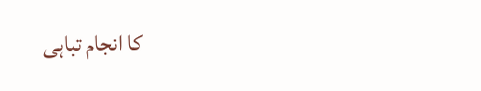کا انجام تباہی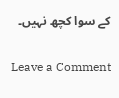کے سوا کچھ نہیں۔

Leave a Comment